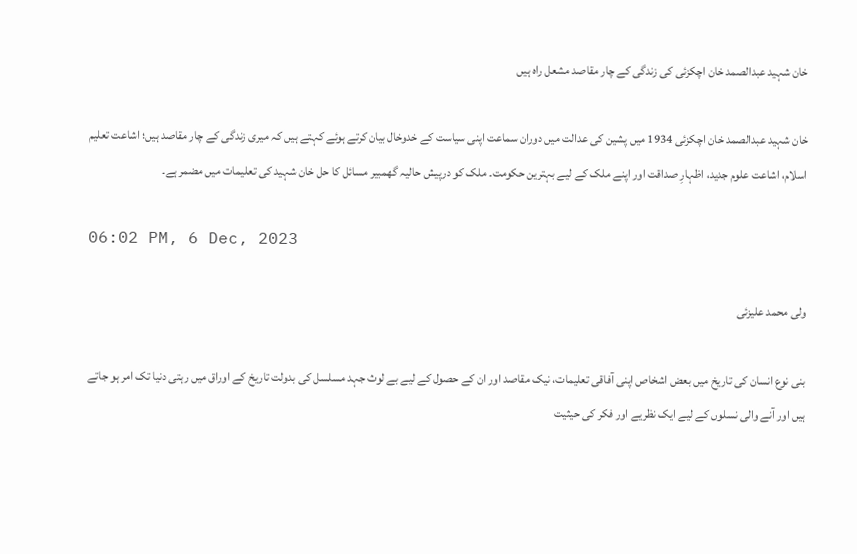خان شہید عبدالصمد خان اچکزئی کی زندگی کے چار مقاصد مشعل راہ ہیں

خان شہید عبدالصمد خان اچکزئی 1934 میں پشین کی عدالت میں دوران سماعت اپنی سیاست کے خدوخال بیان کرتے ہوئے کہتے ہیں کہ میری زندگی کے چار مقاصد ہیں؛ اشاعت تعلیم اسلام، اشاعت علوم جدید، اظہارِ صداقت اور اپنے ملک کے لیے بہترین حکومت۔ ملک کو درپیش حالیہ گھمبیر مسائل کا حل خان شہید کی تعلیمات میں مضمر ہے۔

06:02 PM, 6 Dec, 2023

ولی محمد علیزئی

بنی نوع انسان کی تاریخ میں بعض اشخاص اپنی آفاقی تعلیمات، نیک مقاصد اور ان کے حصول کے لیے بے لوث جہد مسلسل کی بدولت تاریخ کے اوراق میں رہتی دنیا تک امر ہو جاتے ہیں اور آنے والی نسلوں کے لیے ایک نظریے اور فکر کی حیثیت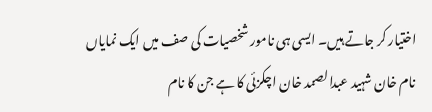اختیار کر جاتے ہیں۔ ایسی ہی نامور شخصیات کی صف میں ایک نمایاں نام خان شہید عبدالصمد خان اچکزئی کا ہے جن کا نام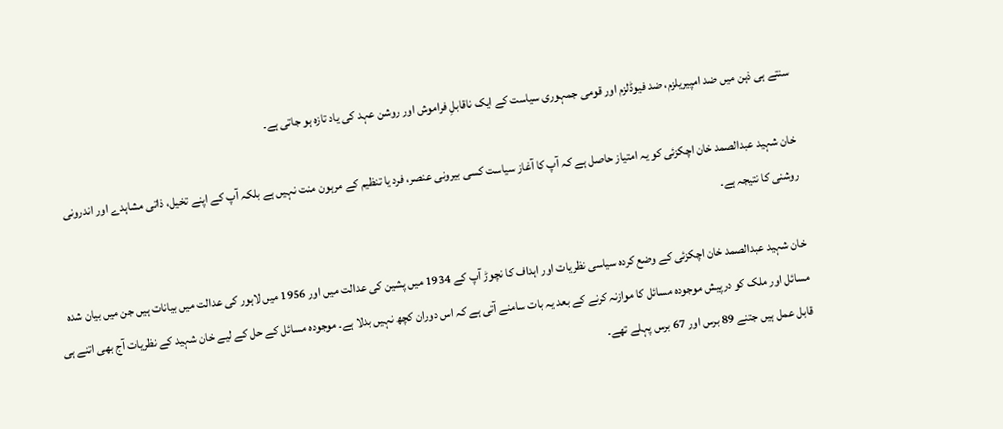سنتے ہی ذہن میں ضد امپیریلزم، ضد فیوڈلزم اور قومی جمہوری سیاست کے ایک ناقابلِ فراموش اور روشن عہد کی یاد تازہ ہو جاتی ہے۔

خان شہید عبدالصمد خان اچکزئی کو یہ امتیاز حاصل ہے کہ آپ کا آغاز سیاست کسی بیرونی عنصر، فرد یا تنظیم کے مرہون منت نہیں ہے بلکہ آپ کے اپنے تخیل، ذاتی مشاہدے اور اندرونی روشنی کا نتیجہ ہے۔

خان شہید عبدالصمد خان اچکزئی کے وضع کردہ سیاسی نظریات اور اہداف کا نچوڑ آپ کے 1934 میں پشین کی عدالت میں اور 1956 میں لاہور کی عدالت میں بیانات ہیں جن میں بیان شدہ مسائل اور ملک کو درپیش موجودہ مسائل کا موازنہ کرنے کے بعد یہ بات سامنے آتی ہے کہ اس دوران کچھ نہیں بدلا ہے۔ موجودہ مسائل کے حل کے لیے خان شہید کے نظریات آج بھی اتنے ہی قابل عمل ہیں جتنے 89 برس اور 67 برس پہلے تھے۔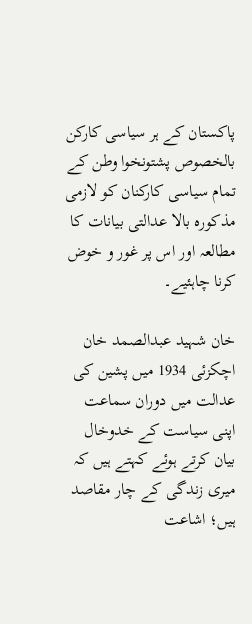پاکستان کے ہر سیاسی کارکن بالخصوص پشتونخوا وطن کے تمام سیاسی کارکنان کو لازمی مذکورہ بالا عدالتی بیانات کا مطالعہ اور اس پر غور و خوض کرنا چاہئیے۔

خان شہید عبدالصمد خان اچکزئی 1934 میں پشین کی عدالت میں دوران سماعت اپنی سیاست کے خدوخال بیان کرتے ہوئے کہتے ہیں کہ میری زندگی کے چار مقاصد ہیں؛ اشاعت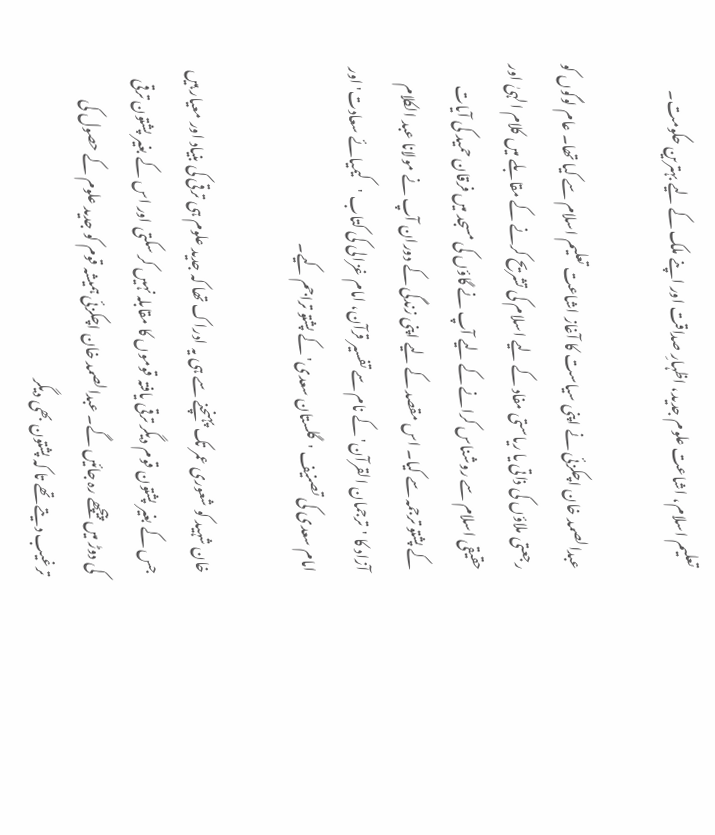تعلیم اسلام، اشاعت علوم جدید، اظہارِ صداقت اور اپنے ملک کے لیے بہترین حکومت۔

عبدالصمد خان اچکزئی نے اپنی سیاست کا آغاز اشاعت تعلیم اسلام سے کیا تھا۔ عام لوگوں کو رجعتی ملاؤں کی ذاتی یا ریاستی مفاد کے لیے اسلام کی تشریح کرنے کے مقابلے میں کلام الہیٰ اور حقیقی اسلام سے روشناس کرانے کے لیے آپ نے گاؤں کی مسجد میں فرقان حمید کی آیات کے پشتو ترجمہ سے کیا۔ اس مقصد کے لیے اپنی زندگی کے دوران آپ نے مولانا عبد الکلام آزاد کا 'ترجمان القرآن' کے نام سے تفسیر قرآن، امام غزالی کی کتاب 'کیمیائے سعادت' اور امام سعدی کی تصنیف 'گلستان سعدی' کے پشتو تراجم کیے۔

خان شہید کو شعوری عمر تک پہنچنے سے ہی یہ ادراک تھا کہ جدید علوم ہی ترقی کی بنیاد اور معیار ہیں جس کے بغیر پشتون قوم دیگر ترقی یافتہ قوموں کا مقابلہ نہیں کر سکتی اور اس کے بغیر پشتون ترقی کی دوڑ میں پیچھے رہ جائیں گے۔ عبدالصمد خان اچکزئی ہمیشہ قوم کو جدید علوم کے حصول کی ترغیب دیتے تھے تا کہ پشتون بھی دیگر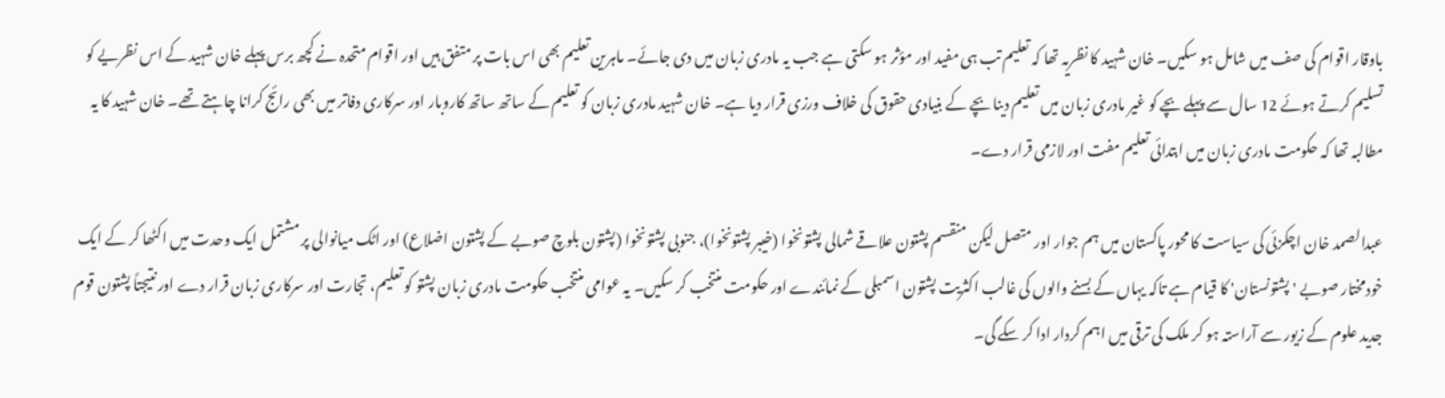باوقار اقوام کی صف میں شامل ہو سکیں۔ خان شہید کا نظریہ تھا کہ تعلیم تب ہی مفید اور مؤثر ہو سکتی ہے جب یہ مادری زبان میں دی جائے۔ ماہرین تعلیم بھی اس بات پر متفق ہیں اور اقوام متحدہ نے کچھ برس پہلے خان شہید کے اس نظریے کو تسلیم کرتے ہوئے 12 سال سے پہلے بچے کو غیر مادری زبان میں تعلیم دینا بچے کے بنیادی حقوق کی خلاف ورزی قرار دیا ہے۔ خان شہید مادری زبان کو تعلیم کے ساتھ ساتھ کاروبار اور سرکاری دفاتر میں بھی رائج کرانا چاہتے تھے۔ خان شہید کا یہ مطالبہ تھا کہ حکومت مادری زبان میں ابتدائی تعلیم مفت اور لازمی قرار دے۔

عبدالصمد خان اچکزئی کی سیاست کا محور پاکستان میں ہم جوار اور متصل لیکن منقسم پشتون علاقے شمالی پشتونخوا (خیبر پشتونخوا)، جنوبی پشتونخوا (پشتون بلوچ صوبے کے پشتون اضلاع) اور اٹک میانوالی پر مشتمل ایک وحدت میں اکٹھا کر کے ایک خودمختار صوبے ' پشتونستان' کا قیام ہے تاکہ یہاں کے بسنے والوں کی غالب اکثریت پشتون اسمبلی کے نمائندے اور حکومت منتخب کر سکیں۔ یہ عوامی منتخب حکومت مادری زبان پشتو کو تعلیم، تجارت اور سرکاری زبان قرار دے اور نتیجتاً پشتون قوم جدید علوم کے زیور سے آراستہ ہو کر ملک کی ترقی میں اہم کردار ادا کر سکے گی۔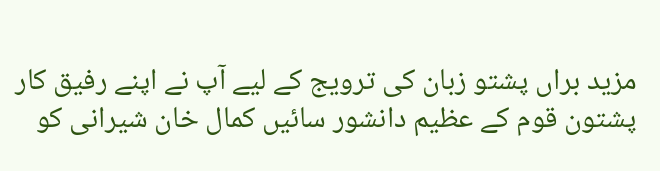مزید براں پشتو زبان کی ترویج کے لیے آپ نے اپنے رفیق کار پشتون قوم کے عظیم دانشور سائیں کمال خان شیرانی کو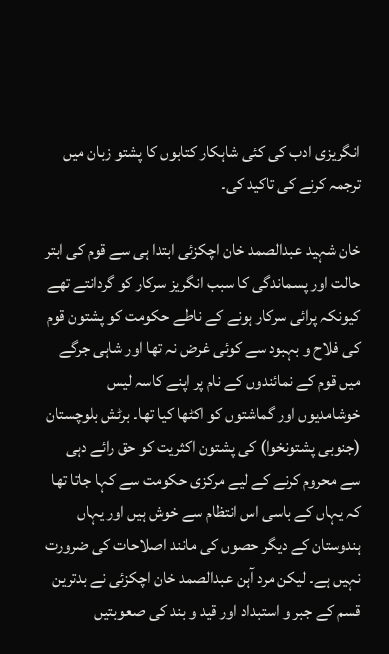انگریزی ادب کی کئی شاہکار کتابوں کا پشتو زبان میں ترجمہ کرنے کی تاکید کی۔

خان شہید عبدالصمد خان اچکزئی ابتدا ہی سے قوم کی ابتر حالت اور پسماندگی کا سبب انگریز سرکار کو گردانتے تھے کیونکہ پرائی سرکار ہونے کے ناطے حکومت کو پشتون قوم کی فلاح و بہبود سے کوئی غرض نہ تھا اور شاہی جرگے میں قوم کے نمائندوں کے نام پر اپنے کاسہ لیس خوشامدیوں اور گماشتوں کو اکٹھا کیا تھا۔ برٹش بلوچستان (جنوبی پشتونخوا) کی پشتون اکثریت کو حق رائے دہی سے محروم کرنے کے لیے مرکزی حکومت سے کہا جاتا تھا کہ یہاں کے باسی اس انتظام سے خوش ہیں اور یہاں ہندوستان کے دیگر حصوں کی مانند اصلاحات کی ضرورت نہیں ہے۔ لیکن مرد آہن عبدالصمد خان اچکزئی نے بدترین قسم کے جبر و استبداد اور قید و بند کی صعوبتیں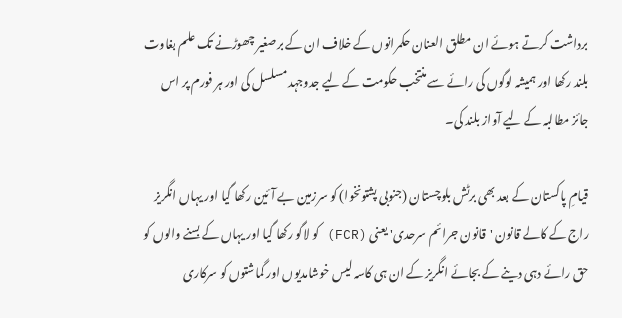برداشت کرتے ہوئے ان مطلق العنان حکمرانوں کے خلاف ان کے برصغیر چھوڑنے تک علم بغاوت بلند رکھا اور ہمیشہ لوگوں کی رائے سے منتخب حکومت کے لیے جدوجہد مسلسل کی اور ہر فورم پر اس جائز مطالبہ کے لیے آواز بلند کی۔

قیامِ پاکستان کے بعد بھی برٹش بلوچستان (جنوبی پشتونخوا) کو سرزمین بے آئین رکھا گیا اور یہاں انگریز راج کے کالے قانون 'قانون جرائم سرحدی' یعنی (FCR) کو لاگو رکھا گیا اور یہاں کے بسنے والوں کو حق رائے دہی دینے کے بجائے انگریز کے ان ہی کاسہ لیس خوشامدیوں اور گماشتوں کو سرکاری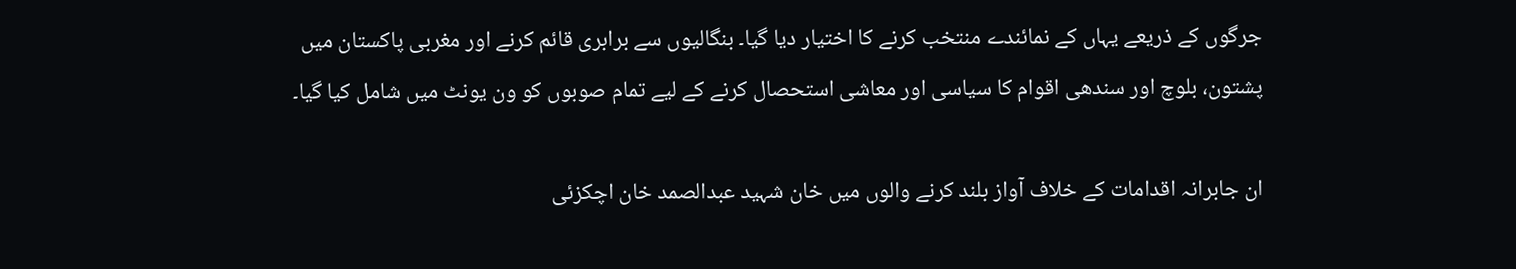جرگوں کے ذریعے یہاں کے نمائندے منتخب کرنے کا اختیار دیا گیا۔ بنگالیوں سے برابری قائم کرنے اور مغربی پاکستان میں پشتون، بلوچ اور سندھی اقوام کا سیاسی اور معاشی استحصال کرنے کے لیے تمام صوبوں کو ون یونٹ میں شامل کیا گیا۔

ان جابرانہ اقدامات کے خلاف آواز بلند کرنے والوں میں خان شہید عبدالصمد خان اچکزئی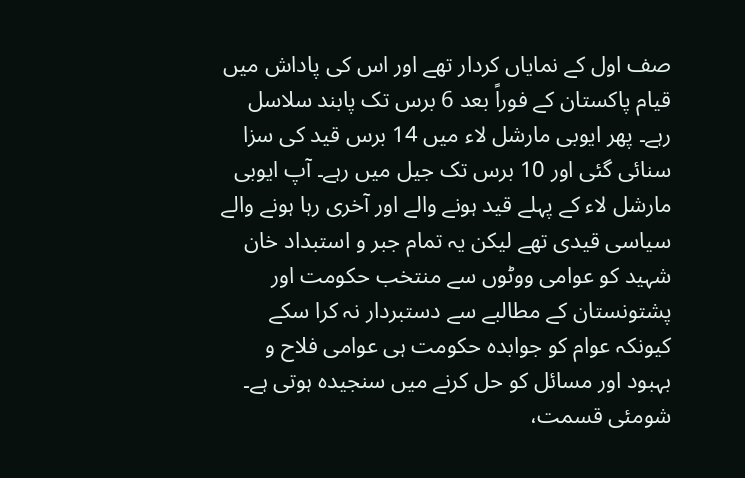صف اول کے نمایاں کردار تھے اور اس کی پاداش میں قیام پاکستان کے فوراً بعد 6 برس تک پابند سلاسل رہے۔ پھر ایوبی مارشل لاء میں 14 برس قید کی سزا سنائی گئی اور 10 برس تک جیل میں رہے۔ آپ ایوبی مارشل لاء کے پہلے قید ہونے والے اور آخری رہا ہونے والے سیاسی قیدی تھے لیکن یہ تمام جبر و استبداد خان شہید کو عوامی ووٹوں سے منتخب حکومت اور پشتونستان کے مطالبے سے دستبردار نہ کرا سکے کیونکہ عوام کو جوابدہ حکومت ہی عوامی فلاح و بہبود اور مسائل کو حل کرنے میں سنجیدہ ہوتی ہے۔ شومئی قسمت،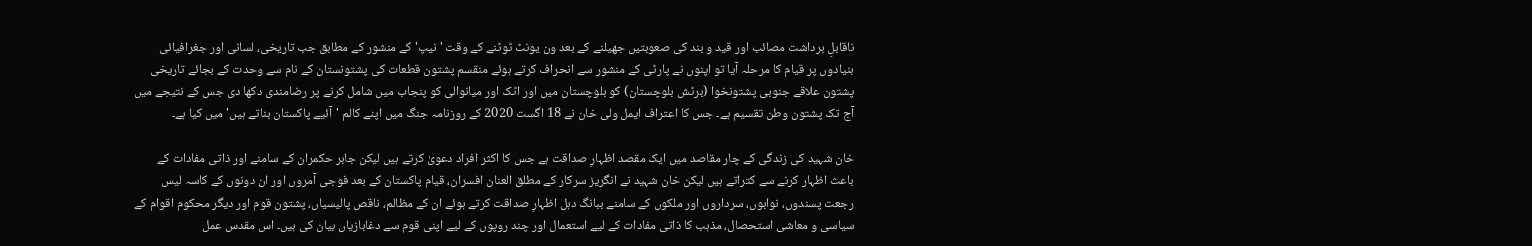ناقابلِ برداشت مصائب اور قید و بند کی صعوبتیں جھیلنے کے بعد ون یونٹ ٹوٹنے کے وقت 'نیپ' کے منشور کے مطابق جب تاریخی، لسانی اور جغرافیائی بنیادوں پر قیام کا مرحلہ آیا تو اپنوں نے پارٹی کے منشور سے انحراف کرتے ہوئے منقسم پشتون قطعات کی پشتونستان کے نام سے وحدت کے بجائے تاریخی پشتون علاقے جنوبی پشتونخوا (برٹش بلوچستان) کو بلوچستان میں اور اٹک اور میانوالی کو پنجاب میں شامل کرنے پر رضامندی دکھا دی جس کے نتیجے میں آج تک پشتون وطن تقسیم ہے۔ جس کا اعتراف ایمل ولی خان نے 18 اگست 2020 کے روزنامہ جنگ میں اپنے کالم 'آئیے پاکستان بناتے ہیں' میں کیا ہے۔

خان شہید کی زندگی کے چار مقاصد میں ایک مقصد اظہارِ صداقت ہے جس کا اکثر افراد دعویٰ کرتے ہیں لیکن جابر حکمران کے سامنے اور ذاتی مفادات کے باعث اظہار کرنے سے کتراتے ہیں لیکن خان شہید نے انگریز سرکار کے مطلق العنان افسران، قیام پاکستان کے بعد فوجی آمروں اور ان دونوں کے کاسہ لیس رجعت پسندوں، نوابوں، سرداروں اور ملکوں کے سامنے ببانگ دہل اظہارِ صداقت کرتے ہوئے ان کے مظالم، ناقص پالیسیاں، پشتون قوم اور دیگر محکوم اقوام کے سیاسی و معاشی استحصال، مذہب کا ذاتی مفادات کے لیے استعمال اور چند روپوں کے لیے اپنی قوم سے دغابازیاں بیان کی ہیں۔ اس مقدس عمل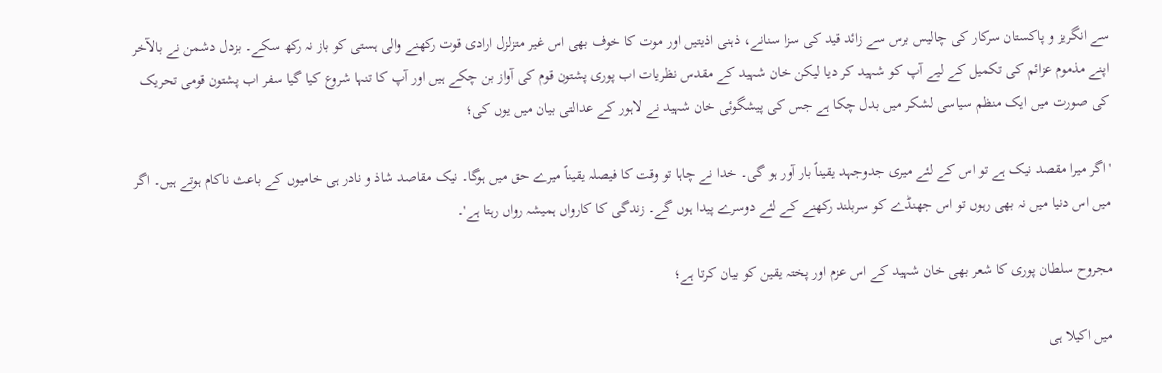سے انگریز و پاکستان سرکار کی چالیس برس سے زائد قید کی سزا سنانے، ذہنی اذیتیں اور موت کا خوف بھی اس غیر متزلزل ارادی قوت رکھنے والی ہستی کو باز نہ رکھ سکے۔ بزدل دشمن نے بالآخر اپنے مذموم عزائم کی تکمیل کے لیے آپ کو شہید کر دیا لیکن خان شہید کے مقدس نظریات اب پوری پشتون قوم کی آواز بن چکے ہیں اور آپ کا تنہا شروع کیا گیا سفر اب پشتون قومی تحریک کی صورت میں ایک منظم سیاسی لشکر میں بدل چکا ہے جس کی پیشگوئی خان شہید نے لاہور کے عدالتی بیان میں یوں کی؛

'اگر میرا مقصد نیک ہے تو اس کے لئے میری جدوجہد یقیناً بار آور ہو گی۔ خدا نے چاہا تو وقت کا فیصلہ یقیناً میرے حق میں ہوگا۔ نیک مقاصد شاذ و نادر ہی خامیوں کے باعث ناکام ہوتے ہیں۔ اگر میں اس دنیا میں نہ بھی رہوں تو اس جھنڈے کو سربلند رکھنے کے لئے دوسرے پیدا ہوں گے۔ زندگی کا کارواں ہمیشہ رواں رہتا ہے'۔

مجروح سلطان پوری کا شعر بھی خان شہید کے اس عزم اور پختہ یقین کو بیان کرتا ہے؛

میں اکیلا ہی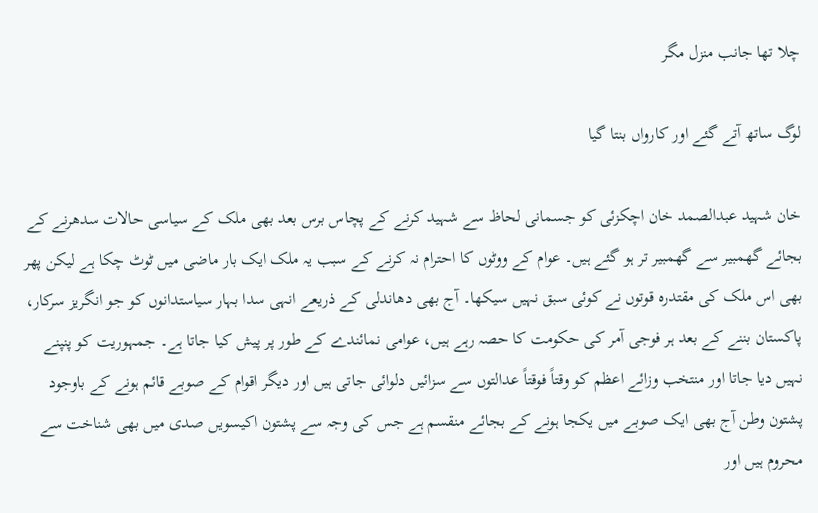چلا تھا جانب منزل مگر

لوگ ساتھ آتے گئے اور کارواں بنتا گیا

خان شہید عبدالصمد خان اچکزئی کو جسمانی لحاظ سے شہید کرنے کے پچاس برس بعد بھی ملک کے سیاسی حالات سدھرنے کے بجائے گھمبیر سے گھمبیر تر ہو گئے ہیں۔ عوام کے ووٹوں کا احترام نہ کرنے کے سبب یہ ملک ایک بار ماضی میں ٹوٹ چکا ہے لیکن پھر بھی اس ملک کی مقتدرہ قوتوں نے کوئی سبق نہیں سیکھا۔ آج بھی دھاندلی کے ذریعے انہی سدا بہار سیاستدانوں کو جو انگریز سرکار، پاکستان بننے کے بعد ہر فوجی آمر کی حکومت کا حصہ رہے ہیں، عوامی نمائندے کے طور پر پیش کیا جاتا ہے۔ جمہوریت کو پنپنے نہیں دیا جاتا اور منتخب وزائے اعظم کو وقتاً فوقتاً عدالتوں سے سزائیں دلوائی جاتی ہیں اور دیگر اقوام کے صوبے قائم ہونے کے باوجود پشتون وطن آج بھی ایک صوبے میں یکجا ہونے کے بجائے منقسم ہے جس کی وجہ سے پشتون اکیسویں صدی میں بھی شناخت سے محروم ہیں اور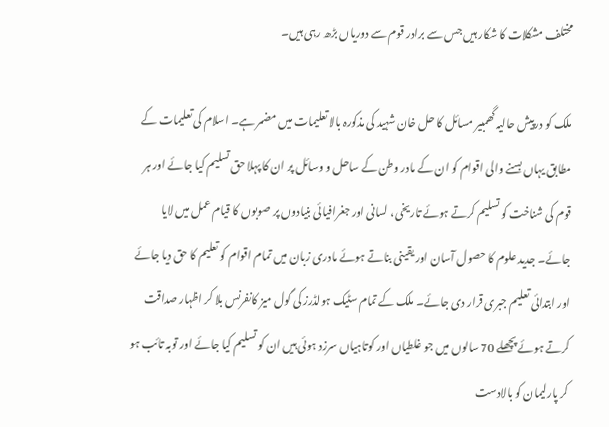مختلف مشکلات کا شکار ہیں جس سے برادر قوم سے دوریاں بڑھ رہی ہیں۔

ملک کو درپیش حالیہ گھمبیر مسائل کا حل خان شہید کی مذکورہ بالا تعلیمات میں مضمر ہے۔ اسلام کی تعلیمات کے مطابق یہاں بسنے والی اقوام کو ان کے مادر وطن کے ساحل و وسائل پر ان کا پہلا حق تسلیم کیا جائے اور ہر قوم کی شناخت کو تسلیم کرتے ہوئے تاریخی، لسانی اور جغرافیائی بنیادوں پر صوبوں کا قیام عمل میں لایا جائے۔ جدید علوم کا حصول آسان اور یقینی بناتے ہوئے مادری زبان میں تمام اقوام کو تعلیم کا حق دیا جائے اور ابتدائی تعلیم جبری قرار دی جائے۔ ملک کے تمام سٹیک ہولڈرز کی گول میز کانفرنس بلا کر اظہار صداقت کرتے ہوئے پچھلے 70 سالوں میں جو غلطیاں اور کوتاہیاں سرزد ہوئی ہیں ان کو تسلیم کیا جائے اور توبہ تائب ہو کر پارلیمان کو بالادست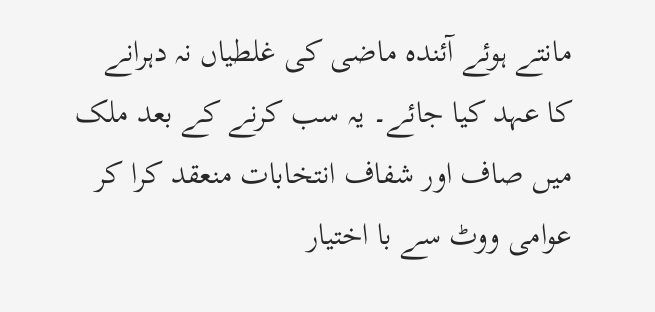مانتے ہوئے آئندہ ماضی کی غلطیاں نہ دہرانے کا عہد کیا جائے۔ یہ سب کرنے کے بعد ملک میں صاف اور شفاف انتخابات منعقد کرا کر عوامی ووٹ سے با اختیار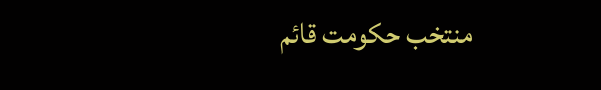منتخب حکومت قائم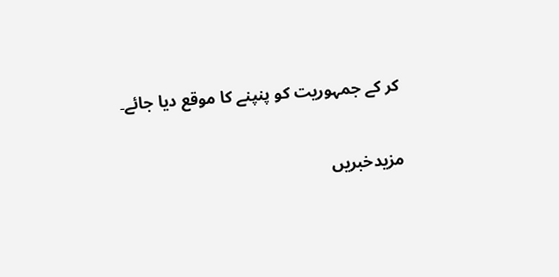کر کے جمہوریت کو پنپنے کا موقع دیا جائے۔

مزیدخبریں